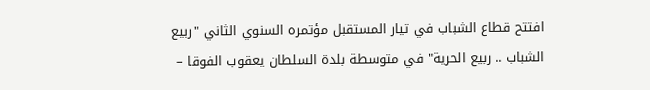افتتح قطاع الشباب في تيار المستقبل مؤتمره السنوي الثاني "ربيع الشباب .. ربيع الحرية" في متوسطة بلدة السلطان يعقوب الفوقا –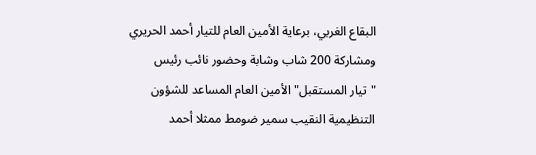البقاع الغربي، برعاية الأمين العام للتيار أحمد الحريري ومشاركة 200 شاب وشابة وحضور نائب رئيس "تيار المستقبل" الأمين العام المساعد للشؤون التنظيمية النقيب سمير ضومط ممثلا أحمد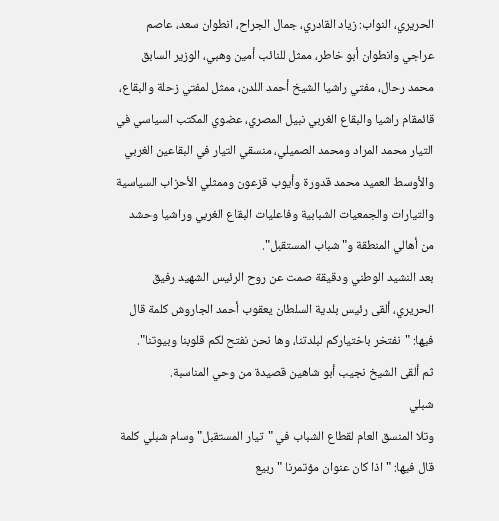الحريري، النواب: زياد القادري، جمال الجراح، انطوان سعد، عاصم عراجي وانطوان أبو خاطر، ممثل للنائب أمين وهبي، الوزير السابق محمد رحال، مفتي راشيا الشيخ أحمد اللدن، ممثل لمفتي زحلة والبقاع، قائمقام راشيا والبقاع الغربي نبيل المصري، عضوي المكتب السياسي في التيار محمد المراد ومحمد الصميلي، منسقي التيار في البقاعين الغربي والأوسط العميد محمد قدورة وأيوب قزعون وممثلي الأحزاب السياسية والتيارات والجمعيات الشبابية وفاعليات البقاع الغربي وراشيا وحشد من أهالي المنطقة و"شباب المستقبل".
بعد النشيد الوطني ودقيقة صمت عن روح الرئيس الشهيد رفيق الحريري، ألقى رئيس بلدية السلطان يعقوب أحمد الجاروش كلمة قال فيها: "نفتخر باختياركم لبلدتنا، وها نحن نفتح لكم قلوبنا وبيوتنا".
ثم ألقى الشيخ نجيب أبو شاهين قصيدة من وحي المناسبة.
شبلي
وتلا المنسق العام لقطاع الشباب في "تيار المستقبل" وسام شبلي كلمة قال فيها: "اذا كان عنوان مؤتمرنا "ربيع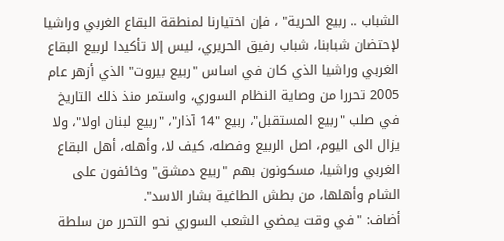الشباب .. ربيع الحرية" ، فإن اختيارنا لمنطقة البقاع الغربي وراشيا لإحتضان شبابنا، شباب رفيق الحريري، ليس إلا تأكيدا لربيع البقاع الغربي وراشيا الذي كان في اساس "ربيع بيروت" الذي أزهر عام 2005 تحررا من وصاية النظام السوري، واستمر منذ ذلك التاريخ في صلب "ربيع المستقبل"، ربيع "14 آذار"، "ربيع لبنان اولا"، ولا يزال الى اليوم، اصل الربيع وفصله، كيف لا، وأهله، أهل البقاع الغربي وراشيا، مسكونون بهم "ربيع دمشق" وخائفون على الشام وأهلها، من بطش الطاغية بشار الاسد".
أضاف: "في وقت يمضي الشعب السوري نحو التحرر من سلطة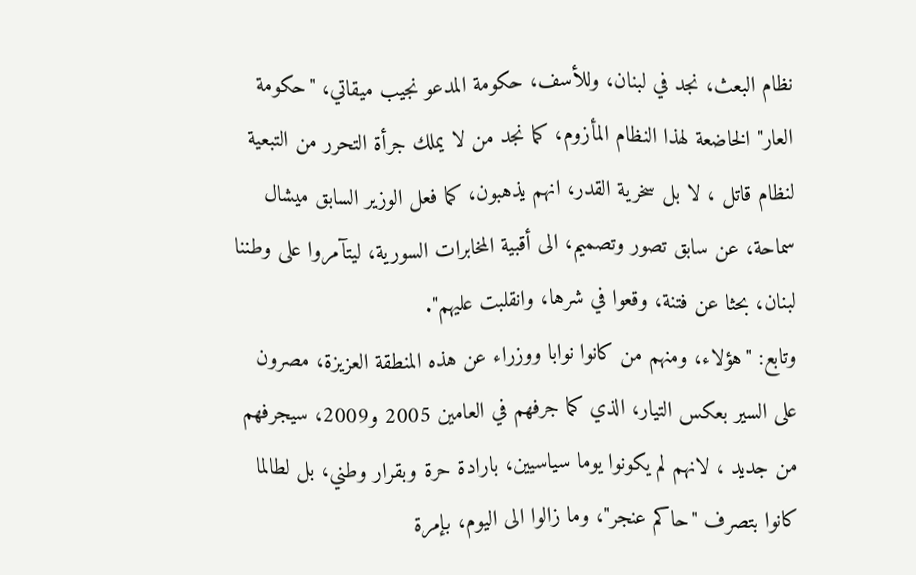نظام البعث، نجد في لبنان، وللأسف، حكومة المدعو نجيب ميقاتي، "حكومة العار" الخاضعة لهذا النظام المأزوم، كما نجد من لا يملك جرأة التحرر من التبعية لنظام قاتل ، لا بل سخرية القدر، انهم يذهبون، كما فعل الوزير السابق ميشال سماحة، عن سابق تصور وتصميم، الى أقبية المخابرات السورية، ليتآمروا على وطننا لبنان، بحثا عن فتنة، وقعوا في شرها، وانقلبت عليهم".
وتابع: "هؤلاء، ومنهم من كانوا نوابا ووزراء عن هذه المنطقة العزيزة، مصرون على السير بعكس التيار، الذي كما جرفهم في العامين 2005 و2009، سيجرفهم من جديد ، لانهم لم يكونوا يوما سياسيين، بارادة حرة وبقرار وطني، بل لطالما كانوا بتصرف "حاكم عنجر"، وما زالوا الى اليوم، بإمرة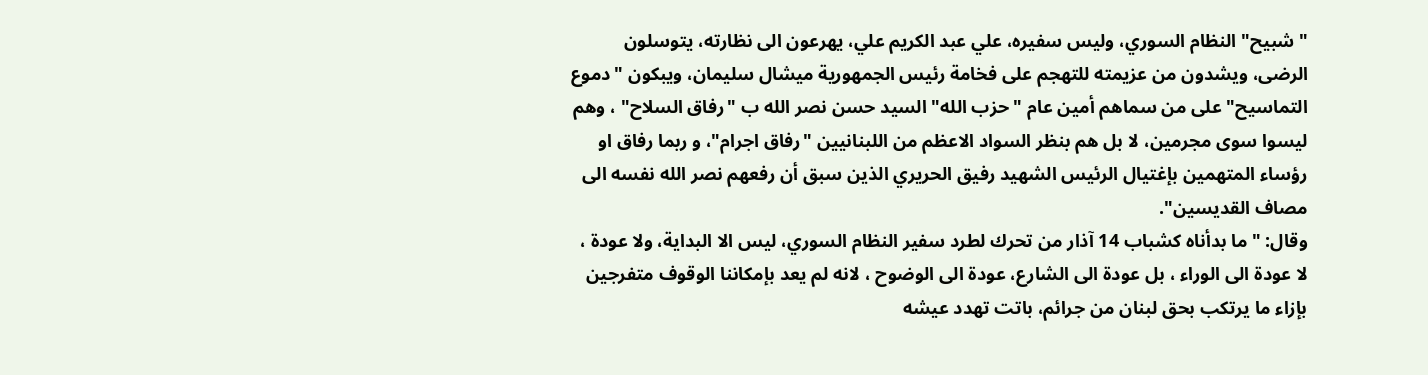"شبيح" النظام السوري، وليس سفيره، علي عبد الكريم علي، يهرعون الى نظارته، يتوسلون الرضى، ويشدون من عزيمته للتهجم على فخامة رئيس الجمهورية ميشال سليمان، ويبكون "دموع التماسيح" على من سماهم أمين عام "حزب الله" السيد حسن نصر الله ب "رفاق السلاح" ، وهم ليسوا سوى مجرمين، لا بل هم بنظر السواد الاعظم من اللبنانيين "رفاق اجرام"، و ربما رفاق او رؤساء المتهمين بإغتيال الرئيس الشهيد رفيق الحريري الذين سبق أن رفعهم نصر الله نفسه الى مصاف القديسين".
وقال: "ما بدأناه كشباب 14 آذار من تحرك لطرد سفير النظام السوري، ليس الا البداية، ولا عودة ، لا عودة الى الوراء ، بل عودة الى الشارع، عودة الى الوضوح ، لانه لم يعد بإمكاننا الوقوف متفرجين بإزاء ما يرتكب بحق لبنان من جرائم، باتت تهدد عيشه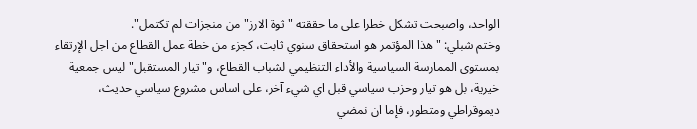الواحد، واصبحت تشكل خطرا على ما حققته "ثوة الارز" من منجزات لم تكتمل".
وختم شبلي: "هذا المؤتمر هو استحقاق سنوي ثابت، كجزء من خطة عمل القطاع من اجل الإرتقاء بمستوى الممارسة السياسية والأداء التنظيمي لشباب القطاع، و"تيار المستقبل" ليس جمعية خيرية، بل هو تيار وحزب سياسي قبل اي شيء آخر، على اساس مشروع سياسي حديث، ديموقراطي ومتطور، فإما ان نمضي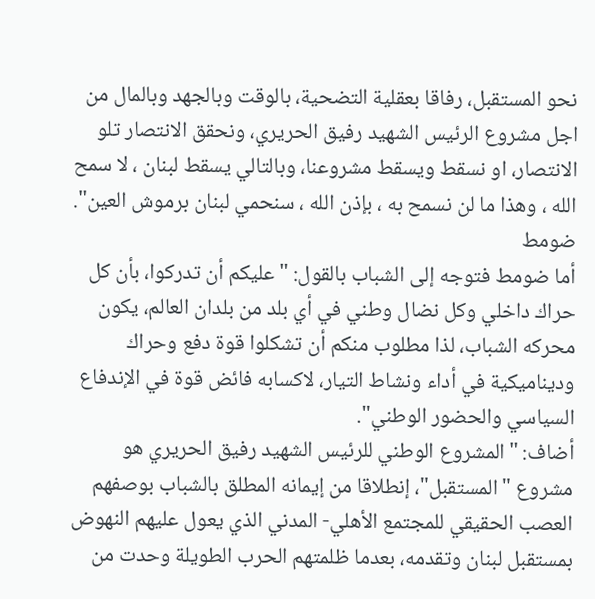نحو المستقبل، رفاقا بعقلية التضحية، بالوقت وبالجهد وبالمال من اجل مشروع الرئيس الشهيد رفيق الحريري، ونحقق الانتصار تلو الانتصار، او نسقط ويسقط مشروعنا، وبالتالي يسقط لبنان ، لا سمح الله ، وهذا ما لن نسمح به ، بإذن الله ، سنحمي لبنان برموش العين".
ضومط
أما ضومط فتوجه إلى الشباب بالقول: "عليكم أن تدركوا، بأن كل حراك داخلي وكل نضال وطني في أي بلد من بلدان العالم، يكون محركه الشباب، لذا مطلوب منكم أن تشكلوا قوة دفع وحراك وديناميكية في أداء ونشاط التيار، لاكسابه فائض قوة في الإندفاع السياسي والحضور الوطني".
أضاف: "المشروع الوطني للرئيس الشهيد رفيق الحريري هو مشروع "المستقبل"، إنطلاقا من إيمانه المطلق بالشباب بوصفهم العصب الحقيقي للمجتمع الأهلي- المدني الذي يعول عليهم النهوض بمستقبل لبنان وتقدمه، بعدما ظلمتهم الحرب الطويلة وحدت من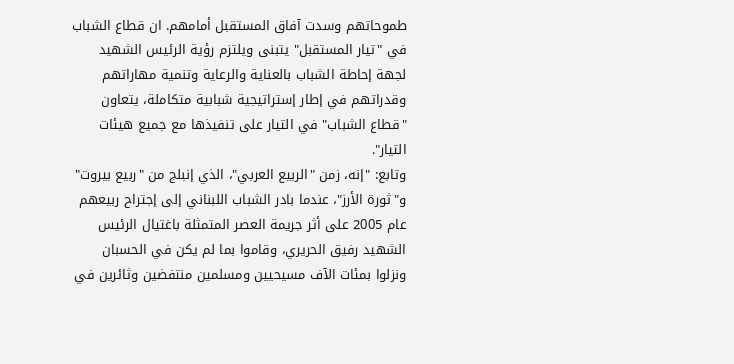طموحاتهم وسدت آفاق المستقبل أمامهم. ان قطاع الشباب في "تيار المستقبل" يتبنى ويلتزم رؤية الرئيس الشهيد لجهة إحاطة الشباب بالعناية والرعاية وتنمية مهاراتهم وقدراتهم في إطار إستراتيجية شبابية متكاملة، يتعاون "قطاع الشباب" في التيار على تنفيذها مع جميع هيئات التيار".
وتابع: "إنه، زمن "الربيع العربي"، الذي إنبلج من "ربيع بيروت" و"ثورة الأرز"، عندما بادر الشباب اللبناني إلى إجتراح ربيعهم عام 2005 على أثر جريمة العصر المتمثلة باغتيال الرئيس الشهيد رفيق الحريري، وقاموا بما لم يكن في الحسبان ونزلوا بمئات الآف مسيحيين ومسلمين منتفضين وثائرين في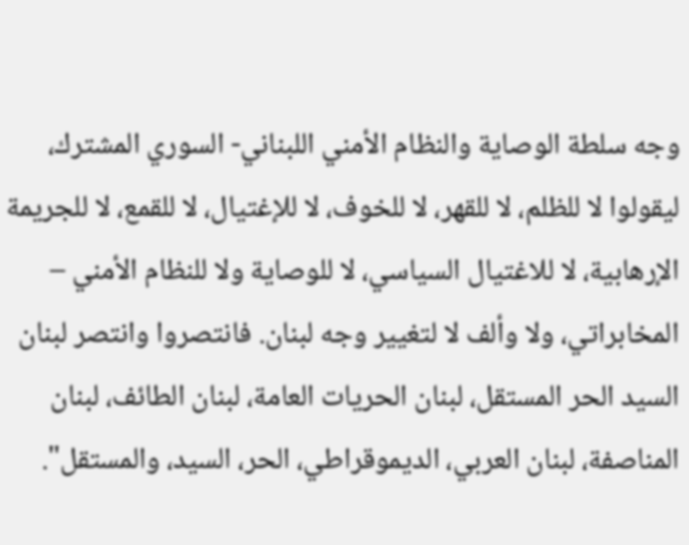وجه سلطة الوصاية والنظام الأمني اللبناني- السوري المشترك، ليقولوا لا للظلم، لا للقهر، لا للخوف، لا للإغتيال، لا للقمع، لا للجريمة الإرهابية، لا للاغتيال السياسي، لا للوصاية ولا للنظام الأمني – المخابراتي، ولا وألف لا لتغيير وجه لبنان. فانتصروا وانتصر لبنان السيد الحر المستقل، لبنان الحريات العامة، لبنان الطائف، لبنان المناصفة، لبنان العربي، الديموقراطي، الحر، السيد، والمستقل".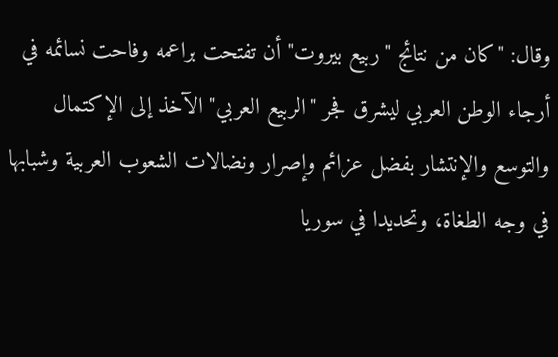وقال: "كان من نتائج "ربيع بيروت" أن تفتحت براعمه وفاحت نسائمه في أرجاء الوطن العربي ليشرق فجر "الربيع العربي" الآخذ إلى الإكتمال والتوسع والإنتشار بفضل عزائم وإصرار ونضالات الشعوب العربية وشبابها في وجه الطغاة، وتحديدا في سوريا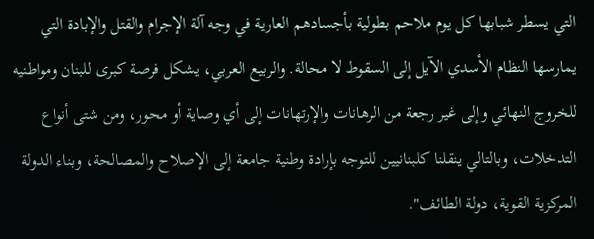التي يسطر شبابها كل يوم ملاحم بطولية بأجسادهم العارية في وجه آلة الإجرام والقتل والإبادة التي يمارسها النظام الأسدي الآيل إلى السقوط لا محالة. والربيع العربي، يشكل فرصة كبرى للبنان ومواطنيه للخروج النهائي وإلى غير رجعة من الرهانات والإرتهانات إلى أي وصاية أو محور، ومن شتى أنواع التدخلات، وبالتالي ينقلنا كلبنانيين للتوجه بإرادة وطنية جامعة إلى الإصلاح والمصالحة، وبناء الدولة المركزية القوية، دولة الطائف".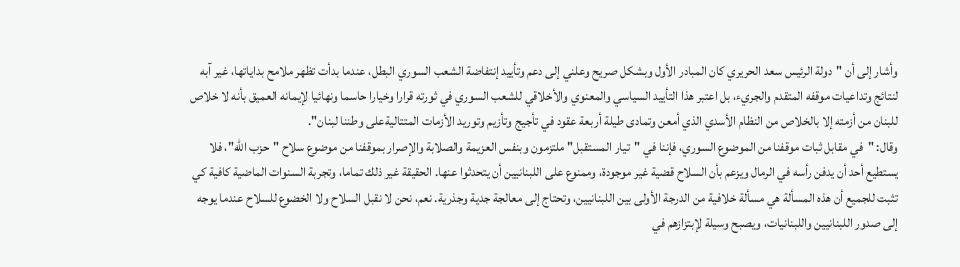وأشار إلى أن "دولة الرئيس سعد الحريري كان المبادر الأول وبشكل صريح وعلني إلى دعم وتأييد إنتفاضة الشعب السوري البطل، عندما بدأت تظهر ملامح بداياتها، غير آبه لنتائج وتداعيات موقفه المتقدم والجريء، بل اعتبر هذا التأييد السياسي والمعنوي والأخلاقي للشعب السوري في ثورته قرارا وخيارا حاسما ونهائيا لإيمانه العميق بأنه لا خلاص للبنان من أزمته إلا بالخلاص من النظام الأسدي الذي أمعن وتمادى طيلة أربعة عقود في تأجيج وتأزيم وتوريد الأزمات المتتاليةعلى وطننا لبنان".
وقال: "في مقابل ثبات موقفنا من الموضوع السوري، فإننا في "تيار المستقبل" ملتزمون وبنفس العزيمة والصلابة والإصرار بموقفنا من موضوع سلاح "حزب الله"، فلا يستطيع أحد أن يدفن رأسه في الرمال ويزعم بأن السلاح قضية غير موجودة، وممنوع على اللبنانيين أن يتحدثوا عنها. الحقيقة غير ذلك تماما، وتجربة السنوات الماضية كافية كي تثبت للجميع أن هذه المسألة هي مسألة خلافية من الدرجة الأولى بين اللبنانيين، وتحتاج إلى معالجة جدية وجذرية. نعم، نحن لا نقبل السلاح ولا الخضوع للسلاح عندما يوجه إلى صدور اللبنانيين واللبنانيات، ويصبح وسيلة لإبتزازهم في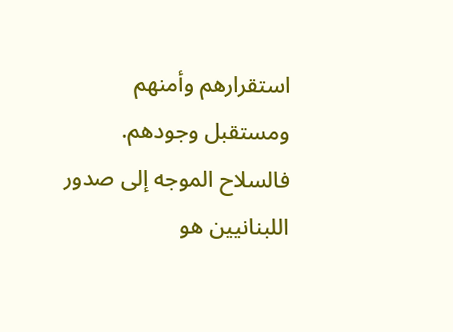استقرارهم وأمنهم ومستقبل وجودهم. فالسلاح الموجه إلى صدور اللبنانيين هو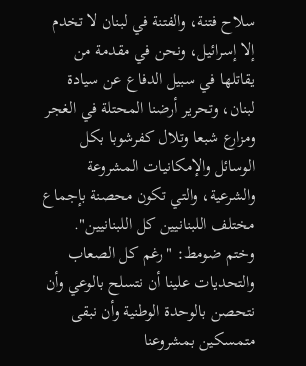سلاح فتنة، والفتنة في لبنان لا تخدم إلا إسرائيل، ونحن في مقدمة من يقاتلها في سبيل الدفاع عن سيادة لبنان، وتحرير أرضنا المحتلة في الغجر ومزارع شبعا وتلال كفرشوبا بكل الوسائل والإمكانيات المشروعة والشرعية، والتي تكون محصنة بإجماع مختلف اللبنانيين كل اللبنانيين".
وختم ضومط: "رغم كل الصعاب والتحديات علينا أن نتسلح بالوعي وأن نتحصن بالوحدة الوطنية وأن نبقى متمسكين بمشروعنا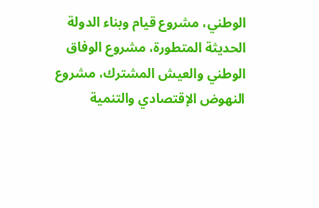الوطني، مشروع قيام وبناء الدولة الحديثة المتطورة، مشروع الوفاق الوطني والعيش المشترك، مشروع النهوض الإقتصادي والتنمية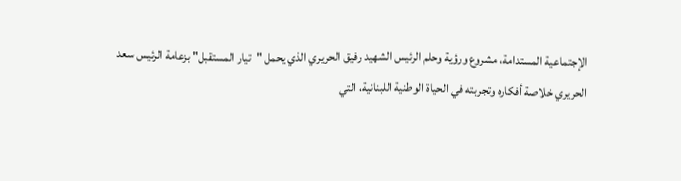الإجتماعية المستدامة، مشروع ورؤية وحلم الرئيس الشهيد رفيق الحريري الذي يحمل "تيار المستقبل" بزعامة الرئيس سعد الحريري خلاصة أفكاره وتجربته في الحياة الوطنية اللبنانية، التي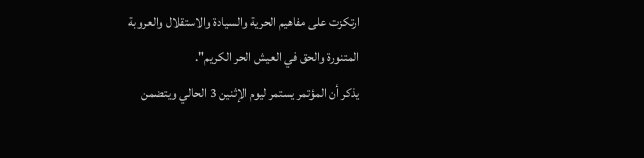ارتكزت على مفاهيم الحرية والسيادة والاستقلال والعروبة المتنورة والحق في العيش الحر الكريم".
يذكر أن المؤتمر يستمر ليوم الإثنين 3 الحالي ويتضمن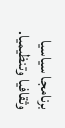برنامجا سياسيا وثقافيا وتنظيميا.